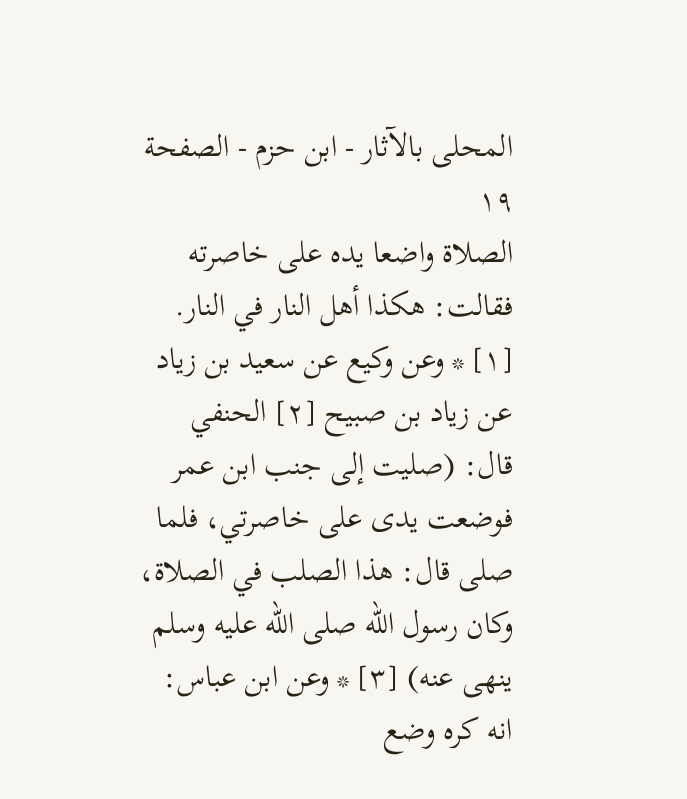المحلى بالآثار - ابن حزم - الصفحة ١٩
الصلاة واضعا يده على خاصرته فقالت: هكذا أهل النار في النار. [١] * وعن وكيع عن سعيد بن زياد عن زياد بن صبيح [٢] الحنفي قال: (صليت إلى جنب ابن عمر فوضعت يدى على خاصرتي، فلما صلى قال: هذا الصلب في الصلاة، وكان رسول الله صلى الله عليه وسلم ينهى عنه) [٣] * وعن ابن عباس: انه كره وضع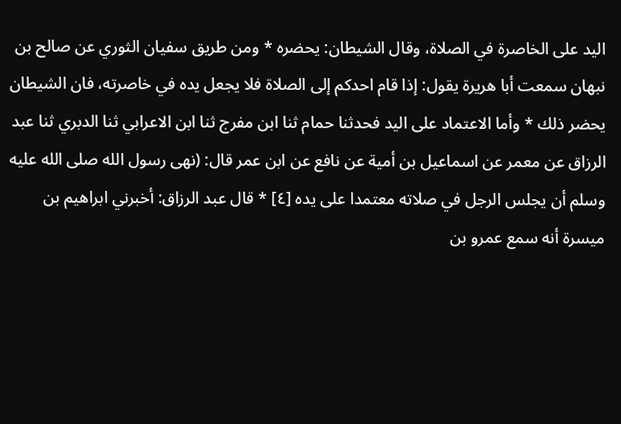اليد على الخاصرة في الصلاة، وقال الشيطان: يحضره * ومن طريق سفيان الثوري عن صالح بن نبهان سمعت أبا هريرة يقول: إذا قام احدكم إلى الصلاة فلا يجعل يده في خاصرته، فان الشيطان يحضر ذلك * وأما الاعتماد على اليد فحدثنا حمام ثنا ابن مفرج ثنا ابن الاعرابي ثنا الدبري ثنا عبد الرزاق عن معمر عن اسماعيل بن أمية عن نافع عن ابن عمر قال: (نهى رسول الله صلى الله عليه وسلم أن يجلس الرجل في صلاته معتمدا على يده [٤] * قال عبد الرزاق: أخبرني ابراهيم بن ميسرة أنه سمع عمرو بن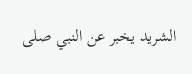الشريد يخبر عن النبي صلى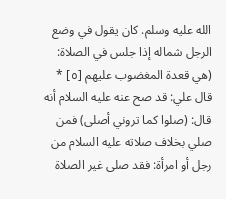الله عليه وسلم. كان يقول في وضع الرجل شماله إذا جلس في الصلاة: (هي قعدة المغضوب عليهم [٥] * قال علي: قد صح عنه عليه السلام أنه قال: (صلوا كما تروني أصلى) فمن صلي بخلاف صلاته عليه السلام من رجل أو امرأة: فقد صلى غير الصلاة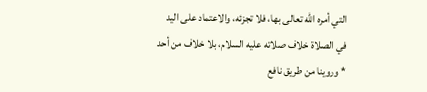التي أمره الله تعالى بها، فلا تجزئه، والاعتماد على اليد في الصلاة خلاف صلاته عليه السلام، بلا خلاف من أحد * وروينا من طريق نافع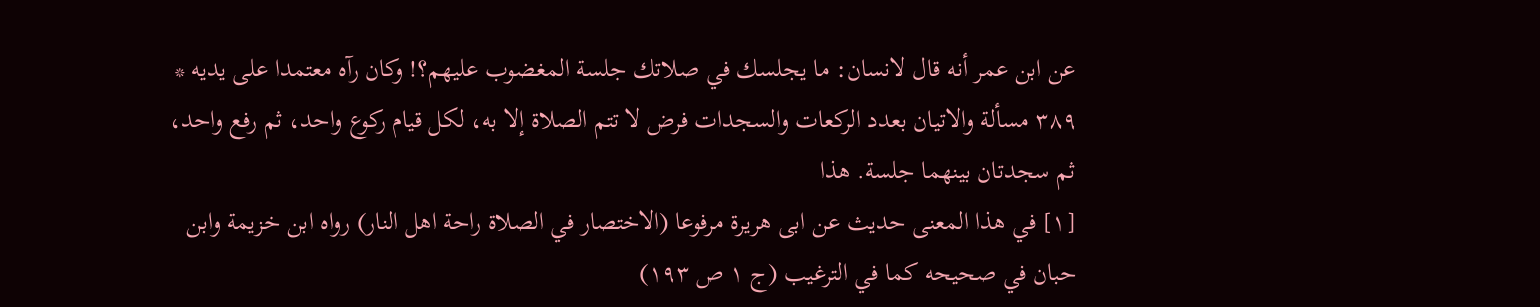عن ابن عمر أنه قال لانسان: ما يجلسك في صلاتك جلسة المغضوب عليهم؟! وكان رآه معتمدا على يديه * ٣٨٩ مسألة والاتيان بعدد الركعات والسجدات فرض لا تتم الصلاة إلا به، لكل قيام ركوع واحد، ثم رفع واحد، ثم سجدتان بينهما جلسة. هذا
[١] في هذا المعنى حديث عن ابى هريرة مرفوعا (الاختصار في الصلاة راحة اهل النار) رواه ابن خزيمة وابن حبان في صحيحه كما في الترغيب (ج ١ ص ١٩٣)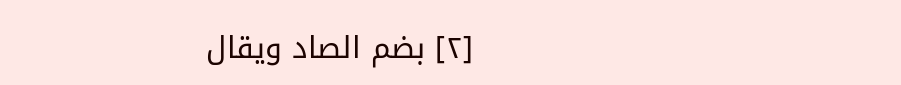[٢] بضم الصاد ويقال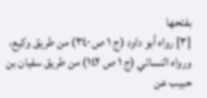بفتحها
[٣] رواه أبو داود (ج ١ ص ٣٤٠) من طريق وكيع، ورواه النسائي (ج ١ ص ١٤٢) من طريق سفيان بن حبيب عن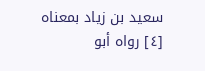سعيد بن زياد بمعناه
[٤] رواه أبو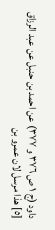داود (ج ١ ص ٣٧٦ و ٣٧٧) عن احمد بن حنبل عن عبد الرزاق
[٥] هذا مرسل لان عمرو بن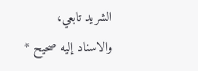الشريد تابعي، والاسناد إليه صحيح *